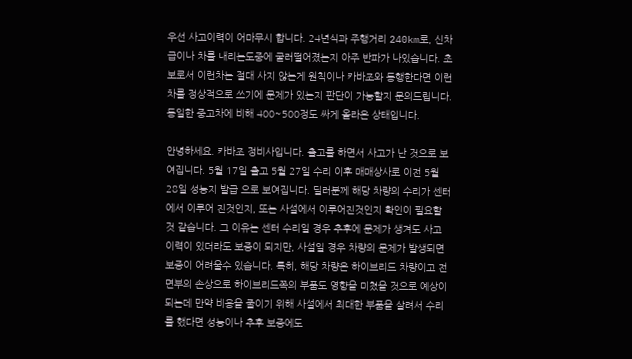우선 사고이력이 어마무시 합니다. 24년식과 주행거리 240km로, 신차급이나 차를 내리는도중에 굴러떨어졌는지 아주 반파가 나있습니다. 초보로서 이런차는 절대 사지 않는게 원칙이나 카바조와 동행한다면 이런 차를 정상적으로 쓰기에 문제가 있는지 판단이 가능할지 문의드립니다. 동일한 중고차에 비해 400~500정도 싸게 올라온 상태입니다.

안녕하세요. 카바조 정비사입니다. 출고를 하면서 사고가 난 것으로 보여집니다. 5월 17일 출고 5월 27일 수리 이후 매매상사로 이전 5월 28일 성능지 발급 으로 보여집니다. 딜러분께 해당 차량의 수리가 센터에서 이루어 진것인지, 또는 사설에서 이루어진것인지 확인이 필요할 것 같습니다. 그 이유는 센터 수리일 경우 추후에 문제가 생겨도 사고 이력이 있더라도 보증이 되지만, 사설일 경우 차량의 문제가 발생되면 보증이 어려울수 있습니다. 특히, 해당 차량은 하이브리드 차량이고 전면부의 손상으로 하이브리드쪽의 부품도 영향을 미쳤을 것으로 예상이 되는데 만약 비용을 줄이기 위해 사설에서 최대한 부품을 살려서 수리를 했다면 성능이나 추후 보증에도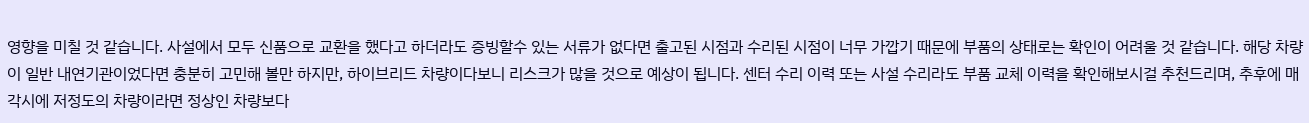영향을 미칠 것 같습니다. 사설에서 모두 신품으로 교환을 했다고 하더라도 증빙할수 있는 서류가 없다면 출고된 시점과 수리된 시점이 너무 가깝기 때문에 부품의 상태로는 확인이 어려울 것 같습니다. 해당 차량이 일반 내연기관이었다면 충분히 고민해 볼만 하지만, 하이브리드 차량이다보니 리스크가 많을 것으로 예상이 됩니다. 센터 수리 이력 또는 사설 수리라도 부품 교체 이력을 확인해보시걸 추천드리며, 추후에 매각시에 저정도의 차량이라면 정상인 차량보다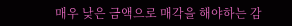매우 낮은 금액으로 매각을 해야하는 감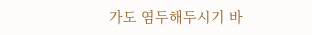가도 염두해두시기 바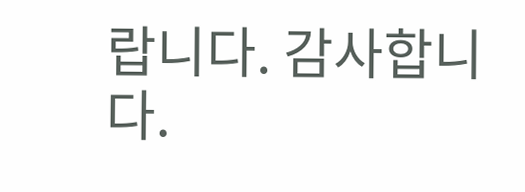랍니다. 감사합니다.